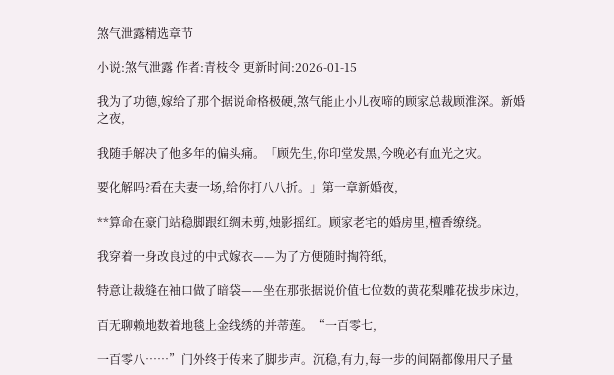煞气泄露精选章节

小说:煞气泄露 作者:青枝令 更新时间:2026-01-15

我为了功德,嫁给了那个据说命格极硬,煞气能止小儿夜啼的顾家总裁顾淮深。新婚之夜,

我随手解决了他多年的偏头痛。「顾先生,你印堂发黑,今晚必有血光之灾。

要化解吗?看在夫妻一场,给你打八八折。」第一章新婚夜,

**算命在豪门站稳脚跟红绸未剪,烛影摇红。顾家老宅的婚房里,檀香缭绕。

我穿着一身改良过的中式嫁衣——为了方便随时掏符纸,

特意让裁缝在袖口做了暗袋——坐在那张据说价值七位数的黄花梨雕花拔步床边,

百无聊赖地数着地毯上金线绣的并蒂莲。“一百零七,

一百零八……”门外终于传来了脚步声。沉稳,有力,每一步的间隔都像用尺子量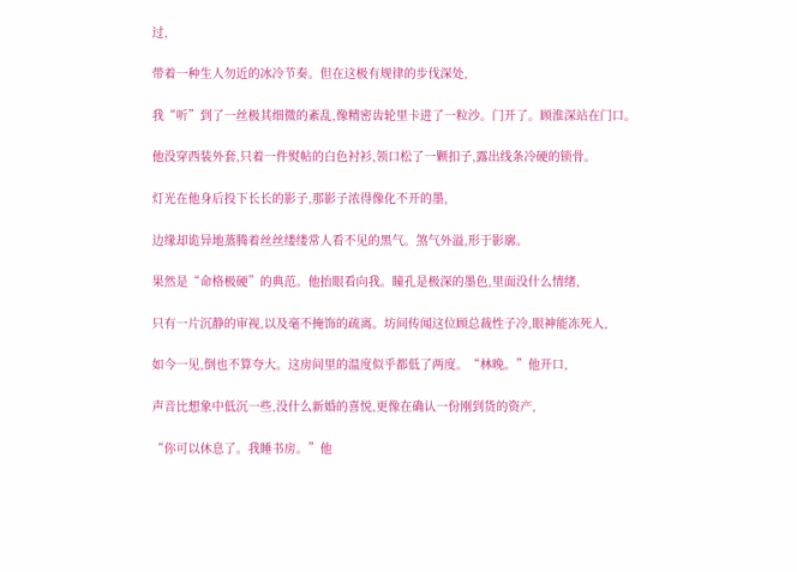过,

带着一种生人勿近的冰冷节奏。但在这极有规律的步伐深处,

我“听”到了一丝极其细微的紊乱,像精密齿轮里卡进了一粒沙。门开了。顾淮深站在门口。

他没穿西装外套,只着一件熨帖的白色衬衫,领口松了一颗扣子,露出线条冷硬的锁骨。

灯光在他身后投下长长的影子,那影子浓得像化不开的墨,

边缘却诡异地蒸腾着丝丝缕缕常人看不见的黑气。煞气外溢,形于影廓。

果然是“命格极硬”的典范。他抬眼看向我。瞳孔是极深的墨色,里面没什么情绪,

只有一片沉静的审视,以及毫不掩饰的疏离。坊间传闻这位顾总裁性子冷,眼神能冻死人,

如今一见,倒也不算夸大。这房间里的温度似乎都低了两度。“林晚。”他开口,

声音比想象中低沉一些,没什么新婚的喜悦,更像在确认一份刚到货的资产,

“你可以休息了。我睡书房。”他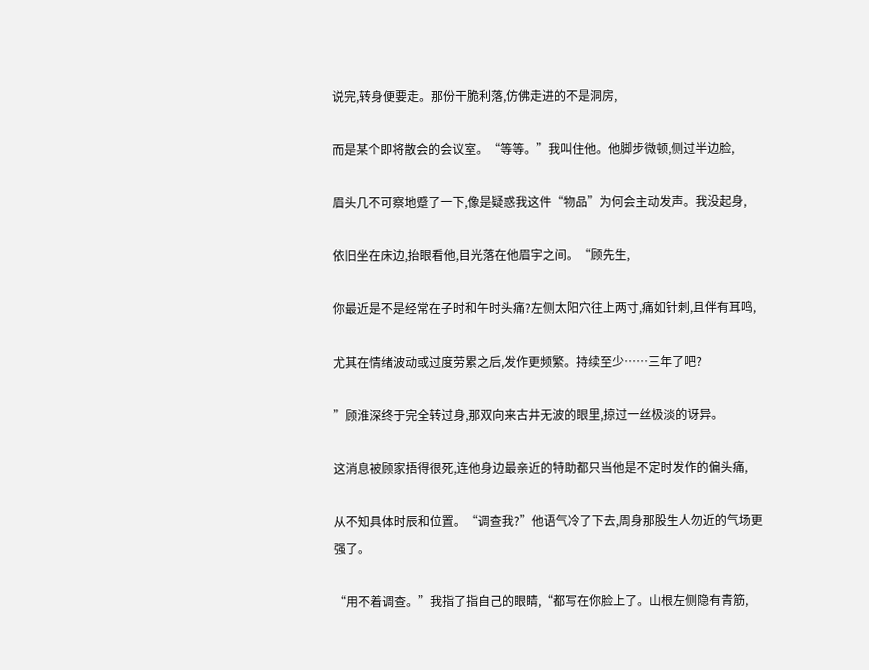说完,转身便要走。那份干脆利落,仿佛走进的不是洞房,

而是某个即将散会的会议室。“等等。”我叫住他。他脚步微顿,侧过半边脸,

眉头几不可察地蹙了一下,像是疑惑我这件“物品”为何会主动发声。我没起身,

依旧坐在床边,抬眼看他,目光落在他眉宇之间。“顾先生,

你最近是不是经常在子时和午时头痛?左侧太阳穴往上两寸,痛如针刺,且伴有耳鸣,

尤其在情绪波动或过度劳累之后,发作更频繁。持续至少……三年了吧?

”顾淮深终于完全转过身,那双向来古井无波的眼里,掠过一丝极淡的讶异。

这消息被顾家捂得很死,连他身边最亲近的特助都只当他是不定时发作的偏头痛,

从不知具体时辰和位置。“调查我?”他语气冷了下去,周身那股生人勿近的气场更强了。

“用不着调查。”我指了指自己的眼睛,“都写在你脸上了。山根左侧隐有青筋,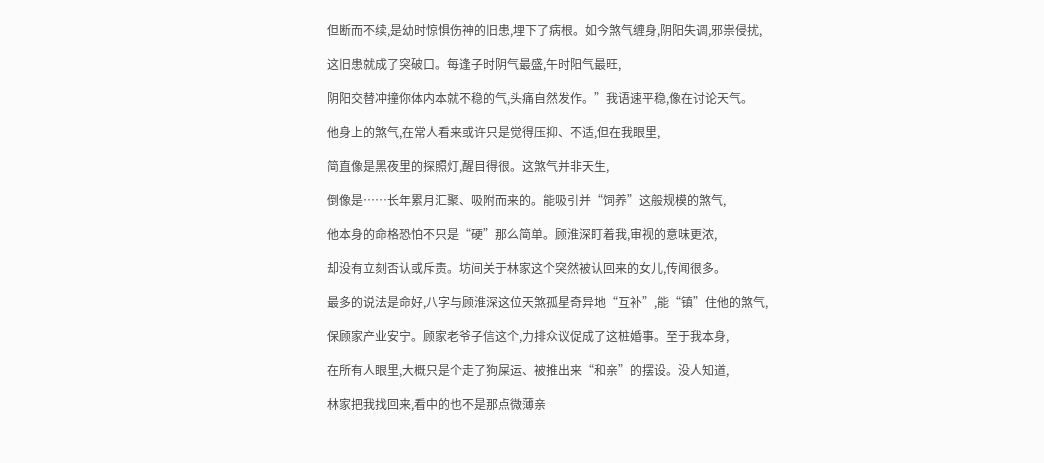但断而不续,是幼时惊惧伤神的旧患,埋下了病根。如今煞气缠身,阴阳失调,邪祟侵扰,

这旧患就成了突破口。每逢子时阴气最盛,午时阳气最旺,

阴阳交替冲撞你体内本就不稳的气,头痛自然发作。”我语速平稳,像在讨论天气。

他身上的煞气,在常人看来或许只是觉得压抑、不适,但在我眼里,

简直像是黑夜里的探照灯,醒目得很。这煞气并非天生,

倒像是……长年累月汇聚、吸附而来的。能吸引并“饲养”这般规模的煞气,

他本身的命格恐怕不只是“硬”那么简单。顾淮深盯着我,审视的意味更浓,

却没有立刻否认或斥责。坊间关于林家这个突然被认回来的女儿,传闻很多。

最多的说法是命好,八字与顾淮深这位天煞孤星奇异地“互补”,能“镇”住他的煞气,

保顾家产业安宁。顾家老爷子信这个,力排众议促成了这桩婚事。至于我本身,

在所有人眼里,大概只是个走了狗屎运、被推出来“和亲”的摆设。没人知道,

林家把我找回来,看中的也不是那点微薄亲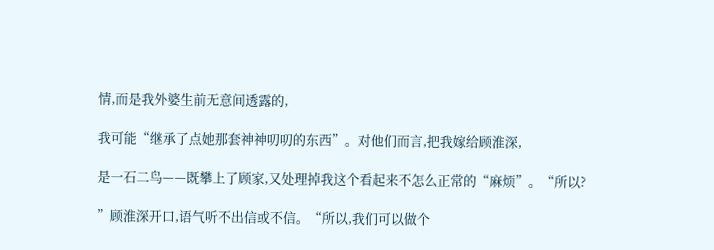情,而是我外婆生前无意间透露的,

我可能“继承了点她那套神神叨叨的东西”。对他们而言,把我嫁给顾淮深,

是一石二鸟——既攀上了顾家,又处理掉我这个看起来不怎么正常的“麻烦”。“所以?

”顾淮深开口,语气听不出信或不信。“所以,我们可以做个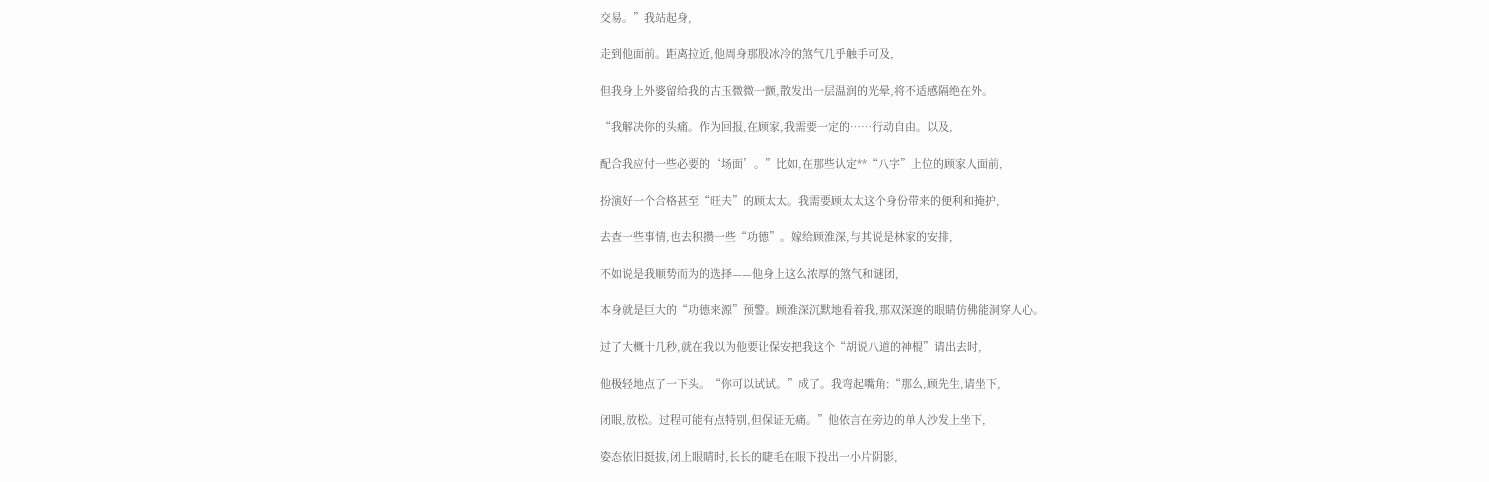交易。”我站起身,

走到他面前。距离拉近,他周身那股冰冷的煞气几乎触手可及,

但我身上外婆留给我的古玉微微一颤,散发出一层温润的光晕,将不适感隔绝在外。

“我解决你的头痛。作为回报,在顾家,我需要一定的……行动自由。以及,

配合我应付一些必要的‘场面’。”比如,在那些认定**“八字”上位的顾家人面前,

扮演好一个合格甚至“旺夫”的顾太太。我需要顾太太这个身份带来的便利和掩护,

去查一些事情,也去积攒一些“功德”。嫁给顾淮深,与其说是林家的安排,

不如说是我顺势而为的选择——他身上这么浓厚的煞气和谜团,

本身就是巨大的“功德来源”预警。顾淮深沉默地看着我,那双深邃的眼睛仿佛能洞穿人心。

过了大概十几秒,就在我以为他要让保安把我这个“胡说八道的神棍”请出去时,

他极轻地点了一下头。“你可以试试。”成了。我弯起嘴角:“那么,顾先生,请坐下,

闭眼,放松。过程可能有点特别,但保证无痛。”他依言在旁边的单人沙发上坐下,

姿态依旧挺拔,闭上眼睛时,长长的睫毛在眼下投出一小片阴影,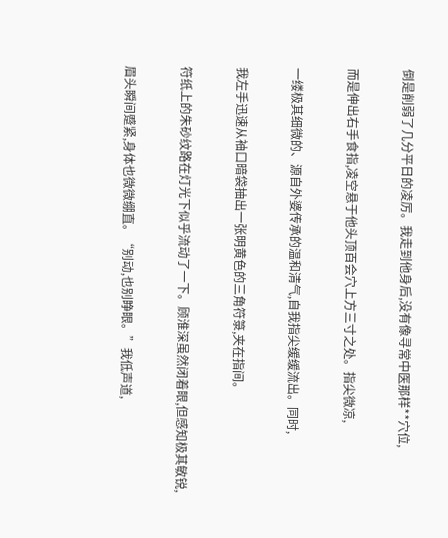倒是削弱了几分平日的凌厉。我走到他身后,没有像寻常中医那样**穴位,

而是伸出右手食指,凌空悬于他头顶百会穴上方三寸之处。指尖微凉,

一缕极其细微的、源自外婆传承的温和清气,自我指尖缓缓流出。同时,

我左手迅速从袖口暗袋抽出一张明黄色的三角符箓,夹在指间。

符纸上的朱砂纹路在灯光下似乎流动了一下。顾淮深虽然闭着眼,但感知极其敏锐,

眉头瞬间蹙紧,身体也微微绷直。“别动,也别睁眼。”我低声道,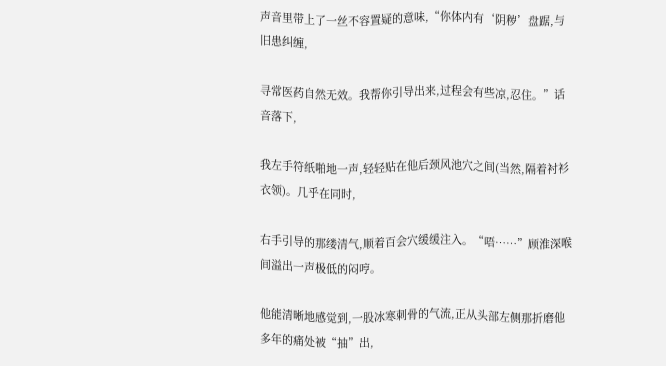声音里带上了一丝不容置疑的意味,“你体内有‘阴秽’盘踞,与旧患纠缠,

寻常医药自然无效。我帮你引导出来,过程会有些凉,忍住。”话音落下,

我左手符纸啪地一声,轻轻贴在他后颈风池穴之间(当然,隔着衬衫衣领)。几乎在同时,

右手引导的那缕清气,顺着百会穴缓缓注入。“唔……”顾淮深喉间溢出一声极低的闷哼。

他能清晰地感觉到,一股冰寒刺骨的气流,正从头部左侧那折磨他多年的痛处被“抽”出,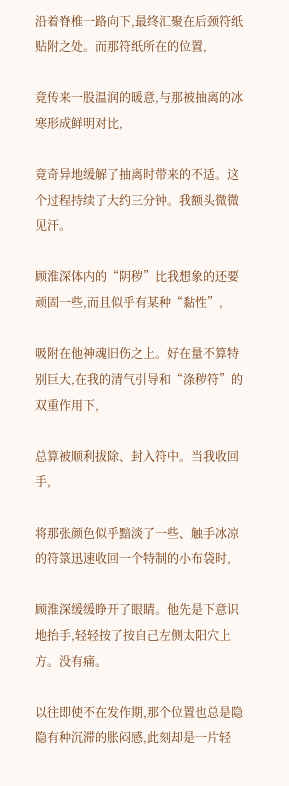沿着脊椎一路向下,最终汇聚在后颈符纸贴附之处。而那符纸所在的位置,

竟传来一股温润的暖意,与那被抽离的冰寒形成鲜明对比,

竟奇异地缓解了抽离时带来的不适。这个过程持续了大约三分钟。我额头微微见汗。

顾淮深体内的“阴秽”比我想象的还要顽固一些,而且似乎有某种“黏性”,

吸附在他神魂旧伤之上。好在量不算特别巨大,在我的清气引导和“涤秽符”的双重作用下,

总算被顺利拔除、封入符中。当我收回手,

将那张颜色似乎黯淡了一些、触手冰凉的符箓迅速收回一个特制的小布袋时,

顾淮深缓缓睁开了眼睛。他先是下意识地抬手,轻轻按了按自己左侧太阳穴上方。没有痛。

以往即使不在发作期,那个位置也总是隐隐有种沉滞的胀闷感,此刻却是一片轻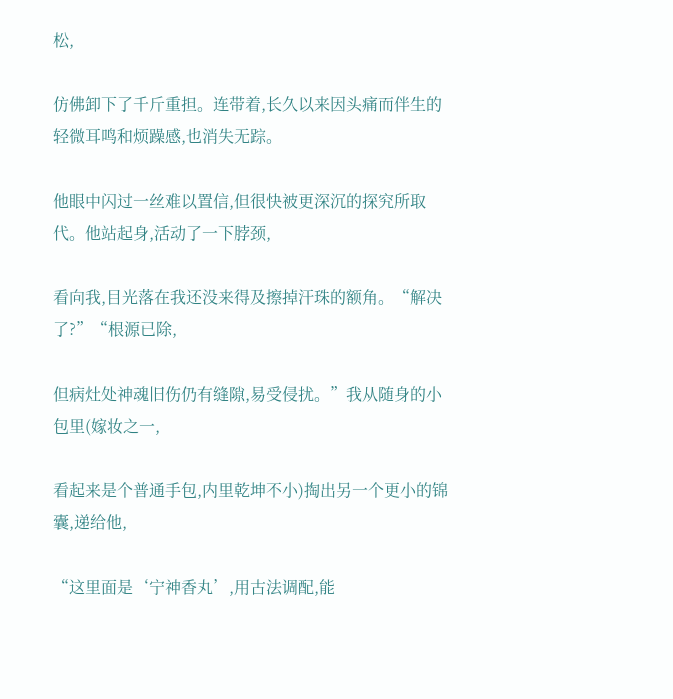松,

仿佛卸下了千斤重担。连带着,长久以来因头痛而伴生的轻微耳鸣和烦躁感,也消失无踪。

他眼中闪过一丝难以置信,但很快被更深沉的探究所取代。他站起身,活动了一下脖颈,

看向我,目光落在我还没来得及擦掉汗珠的额角。“解决了?”“根源已除,

但病灶处神魂旧伤仍有缝隙,易受侵扰。”我从随身的小包里(嫁妆之一,

看起来是个普通手包,内里乾坤不小)掏出另一个更小的锦囊,递给他,

“这里面是‘宁神香丸’,用古法调配,能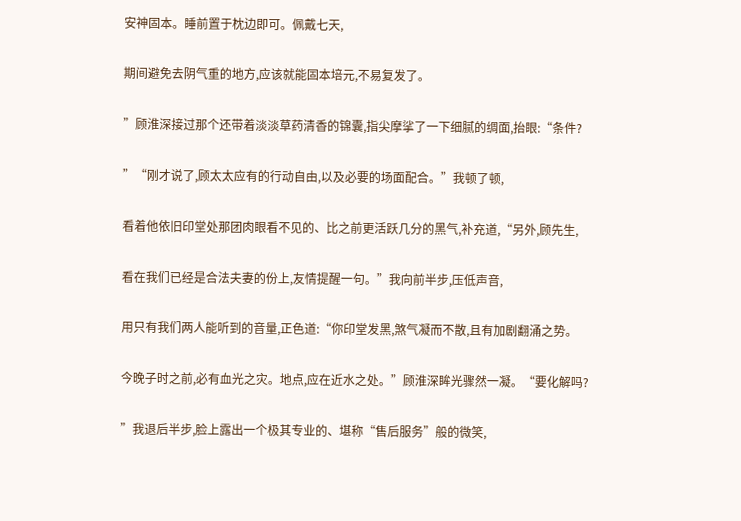安神固本。睡前置于枕边即可。佩戴七天,

期间避免去阴气重的地方,应该就能固本培元,不易复发了。

”顾淮深接过那个还带着淡淡草药清香的锦囊,指尖摩挲了一下细腻的绸面,抬眼:“条件?

”“刚才说了,顾太太应有的行动自由,以及必要的场面配合。”我顿了顿,

看着他依旧印堂处那团肉眼看不见的、比之前更活跃几分的黑气,补充道,“另外,顾先生,

看在我们已经是合法夫妻的份上,友情提醒一句。”我向前半步,压低声音,

用只有我们两人能听到的音量,正色道:“你印堂发黑,煞气凝而不散,且有加剧翻涌之势。

今晚子时之前,必有血光之灾。地点,应在近水之处。”顾淮深眸光骤然一凝。“要化解吗?

”我退后半步,脸上露出一个极其专业的、堪称“售后服务”般的微笑,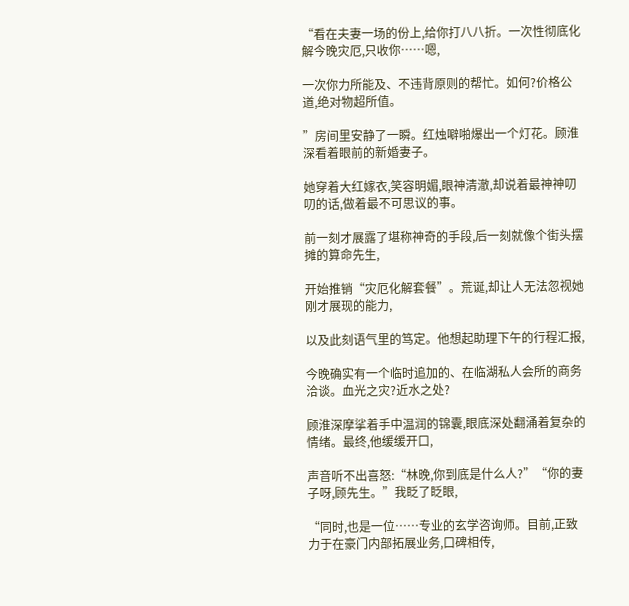“看在夫妻一场的份上,给你打八八折。一次性彻底化解今晚灾厄,只收你……嗯,

一次你力所能及、不违背原则的帮忙。如何?价格公道,绝对物超所值。

”房间里安静了一瞬。红烛噼啪爆出一个灯花。顾淮深看着眼前的新婚妻子。

她穿着大红嫁衣,笑容明媚,眼神清澈,却说着最神神叨叨的话,做着最不可思议的事。

前一刻才展露了堪称神奇的手段,后一刻就像个街头摆摊的算命先生,

开始推销“灾厄化解套餐”。荒诞,却让人无法忽视她刚才展现的能力,

以及此刻语气里的笃定。他想起助理下午的行程汇报,

今晚确实有一个临时追加的、在临湖私人会所的商务洽谈。血光之灾?近水之处?

顾淮深摩挲着手中温润的锦囊,眼底深处翻涌着复杂的情绪。最终,他缓缓开口,

声音听不出喜怒:“林晚,你到底是什么人?”“你的妻子呀,顾先生。”我眨了眨眼,

“同时,也是一位……专业的玄学咨询师。目前,正致力于在豪门内部拓展业务,口碑相传,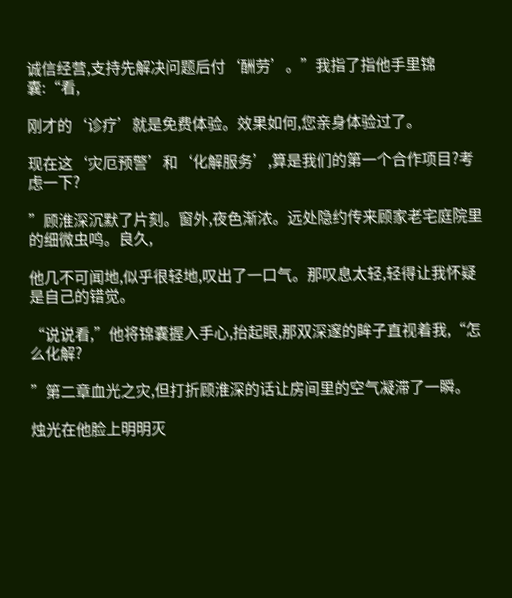诚信经营,支持先解决问题后付‘酬劳’。”我指了指他手里锦囊:“看,

刚才的‘诊疗’就是免费体验。效果如何,您亲身体验过了。

现在这‘灾厄预警’和‘化解服务’,算是我们的第一个合作项目?考虑一下?

”顾淮深沉默了片刻。窗外,夜色渐浓。远处隐约传来顾家老宅庭院里的细微虫鸣。良久,

他几不可闻地,似乎很轻地,叹出了一口气。那叹息太轻,轻得让我怀疑是自己的错觉。

“说说看,”他将锦囊握入手心,抬起眼,那双深邃的眸子直视着我,“怎么化解?

”第二章血光之灾,但打折顾淮深的话让房间里的空气凝滞了一瞬。

烛光在他脸上明明灭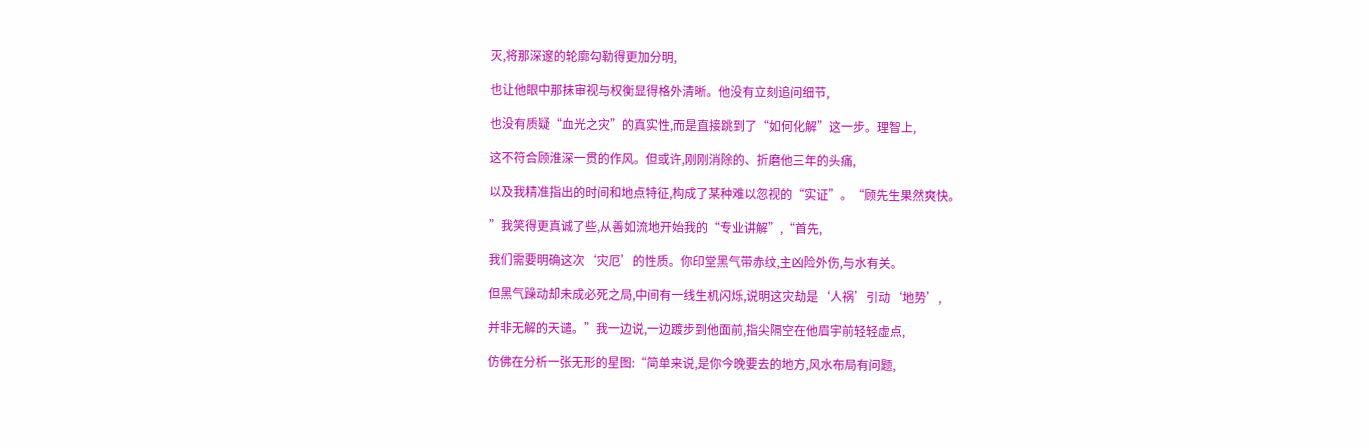灭,将那深邃的轮廓勾勒得更加分明,

也让他眼中那抹审视与权衡显得格外清晰。他没有立刻追问细节,

也没有质疑“血光之灾”的真实性,而是直接跳到了“如何化解”这一步。理智上,

这不符合顾淮深一贯的作风。但或许,刚刚消除的、折磨他三年的头痛,

以及我精准指出的时间和地点特征,构成了某种难以忽视的“实证”。“顾先生果然爽快。

”我笑得更真诚了些,从善如流地开始我的“专业讲解”,“首先,

我们需要明确这次‘灾厄’的性质。你印堂黑气带赤纹,主凶险外伤,与水有关。

但黑气躁动却未成必死之局,中间有一线生机闪烁,说明这灾劫是‘人祸’引动‘地势’,

并非无解的天谴。”我一边说,一边踱步到他面前,指尖隔空在他眉宇前轻轻虚点,

仿佛在分析一张无形的星图:“简单来说,是你今晚要去的地方,风水布局有问题,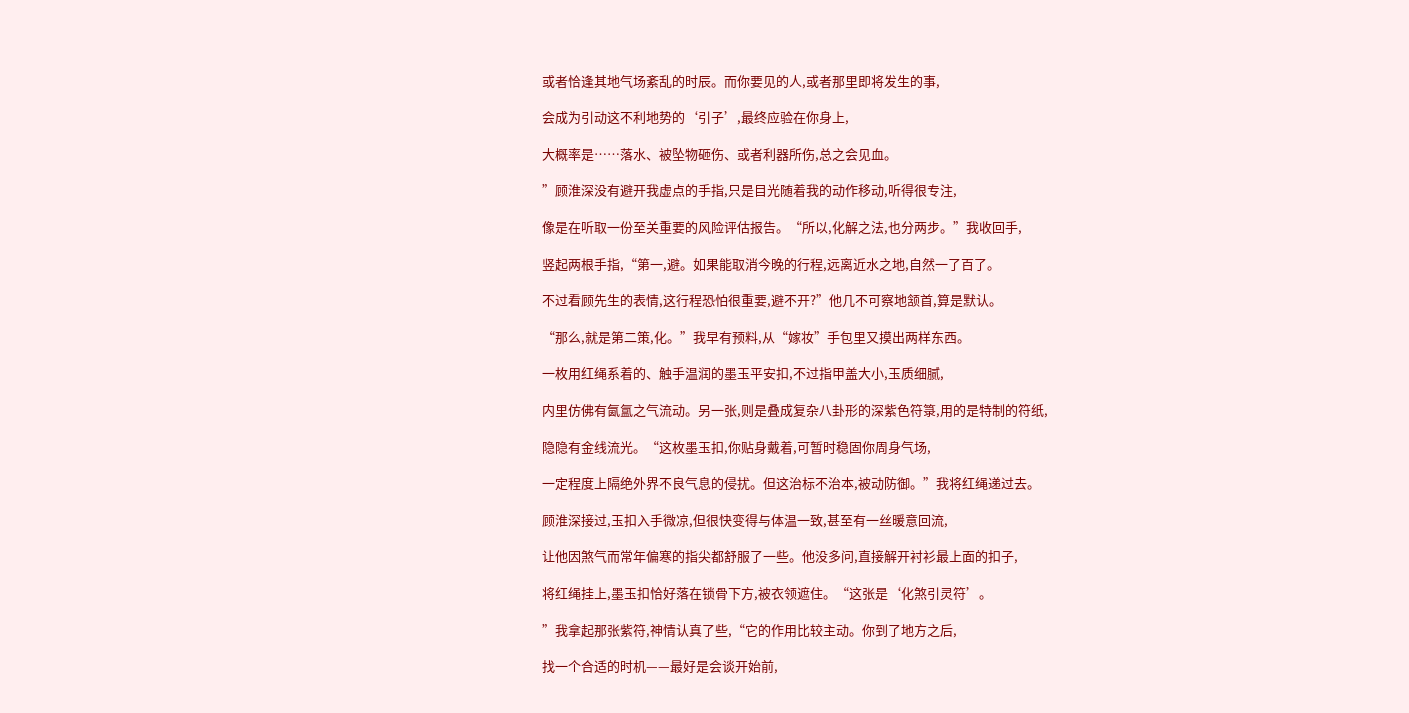或者恰逢其地气场紊乱的时辰。而你要见的人,或者那里即将发生的事,

会成为引动这不利地势的‘引子’,最终应验在你身上,

大概率是……落水、被坠物砸伤、或者利器所伤,总之会见血。

”顾淮深没有避开我虚点的手指,只是目光随着我的动作移动,听得很专注,

像是在听取一份至关重要的风险评估报告。“所以,化解之法,也分两步。”我收回手,

竖起两根手指,“第一,避。如果能取消今晚的行程,远离近水之地,自然一了百了。

不过看顾先生的表情,这行程恐怕很重要,避不开?”他几不可察地颔首,算是默认。

“那么,就是第二策,化。”我早有预料,从“嫁妆”手包里又摸出两样东西。

一枚用红绳系着的、触手温润的墨玉平安扣,不过指甲盖大小,玉质细腻,

内里仿佛有氤氲之气流动。另一张,则是叠成复杂八卦形的深紫色符箓,用的是特制的符纸,

隐隐有金线流光。“这枚墨玉扣,你贴身戴着,可暂时稳固你周身气场,

一定程度上隔绝外界不良气息的侵扰。但这治标不治本,被动防御。”我将红绳递过去。

顾淮深接过,玉扣入手微凉,但很快变得与体温一致,甚至有一丝暖意回流,

让他因煞气而常年偏寒的指尖都舒服了一些。他没多问,直接解开衬衫最上面的扣子,

将红绳挂上,墨玉扣恰好落在锁骨下方,被衣领遮住。“这张是‘化煞引灵符’。

”我拿起那张紫符,神情认真了些,“它的作用比较主动。你到了地方之后,

找一个合适的时机——最好是会谈开始前,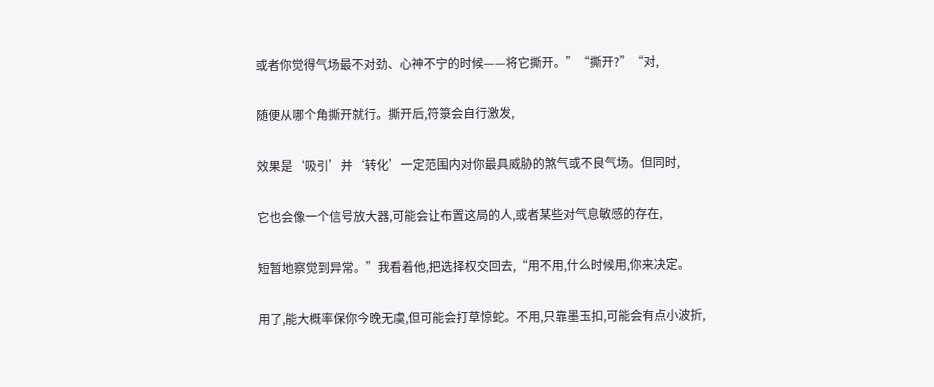或者你觉得气场最不对劲、心神不宁的时候——将它撕开。”“撕开?”“对,

随便从哪个角撕开就行。撕开后,符箓会自行激发,

效果是‘吸引’并‘转化’一定范围内对你最具威胁的煞气或不良气场。但同时,

它也会像一个信号放大器,可能会让布置这局的人,或者某些对气息敏感的存在,

短暂地察觉到异常。”我看着他,把选择权交回去,“用不用,什么时候用,你来决定。

用了,能大概率保你今晚无虞,但可能会打草惊蛇。不用,只靠墨玉扣,可能会有点小波折,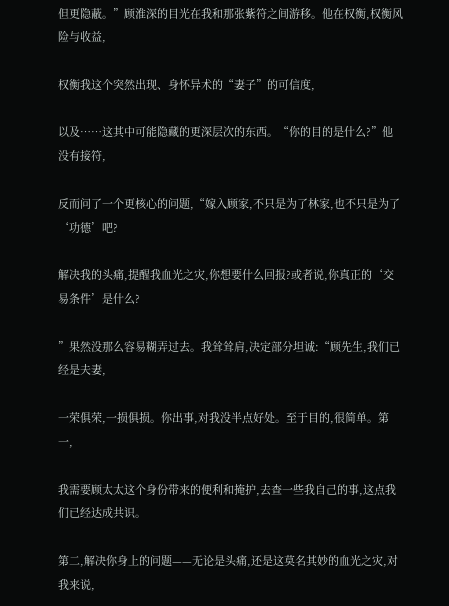但更隐蔽。”顾淮深的目光在我和那张紫符之间游移。他在权衡,权衡风险与收益,

权衡我这个突然出现、身怀异术的“妻子”的可信度,

以及……这其中可能隐藏的更深层次的东西。“你的目的是什么?”他没有接符,

反而问了一个更核心的问题,“嫁入顾家,不只是为了林家,也不只是为了‘功德’吧?

解决我的头痛,提醒我血光之灾,你想要什么回报?或者说,你真正的‘交易条件’是什么?

”果然没那么容易糊弄过去。我耸耸肩,决定部分坦诚:“顾先生,我们已经是夫妻,

一荣俱荣,一损俱损。你出事,对我没半点好处。至于目的,很简单。第一,

我需要顾太太这个身份带来的便利和掩护,去查一些我自己的事,这点我们已经达成共识。

第二,解决你身上的问题——无论是头痛,还是这莫名其妙的血光之灾,对我来说,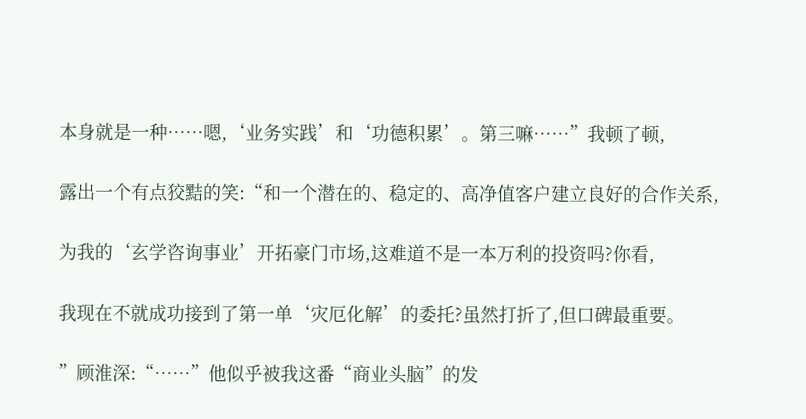本身就是一种……嗯,‘业务实践’和‘功德积累’。第三嘛……”我顿了顿,

露出一个有点狡黠的笑:“和一个潜在的、稳定的、高净值客户建立良好的合作关系,

为我的‘玄学咨询事业’开拓豪门市场,这难道不是一本万利的投资吗?你看,

我现在不就成功接到了第一单‘灾厄化解’的委托?虽然打折了,但口碑最重要。

”顾淮深:“……”他似乎被我这番“商业头脑”的发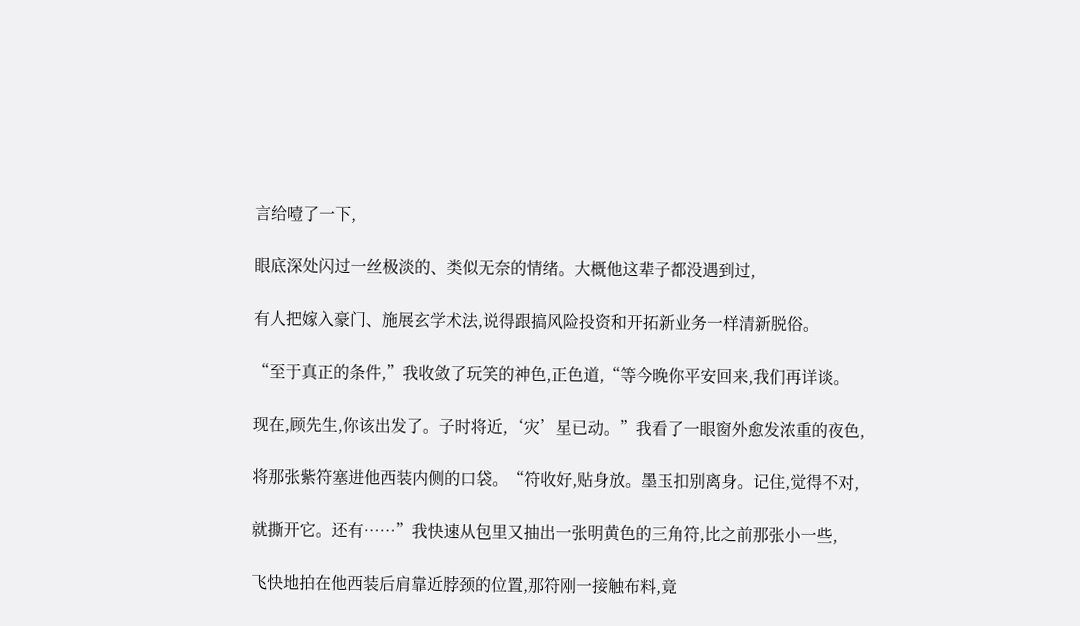言给噎了一下,

眼底深处闪过一丝极淡的、类似无奈的情绪。大概他这辈子都没遇到过,

有人把嫁入豪门、施展玄学术法,说得跟搞风险投资和开拓新业务一样清新脱俗。

“至于真正的条件,”我收敛了玩笑的神色,正色道,“等今晚你平安回来,我们再详谈。

现在,顾先生,你该出发了。子时将近,‘灾’星已动。”我看了一眼窗外愈发浓重的夜色,

将那张紫符塞进他西装内侧的口袋。“符收好,贴身放。墨玉扣别离身。记住,觉得不对,

就撕开它。还有……”我快速从包里又抽出一张明黄色的三角符,比之前那张小一些,

飞快地拍在他西装后肩靠近脖颈的位置,那符刚一接触布料,竟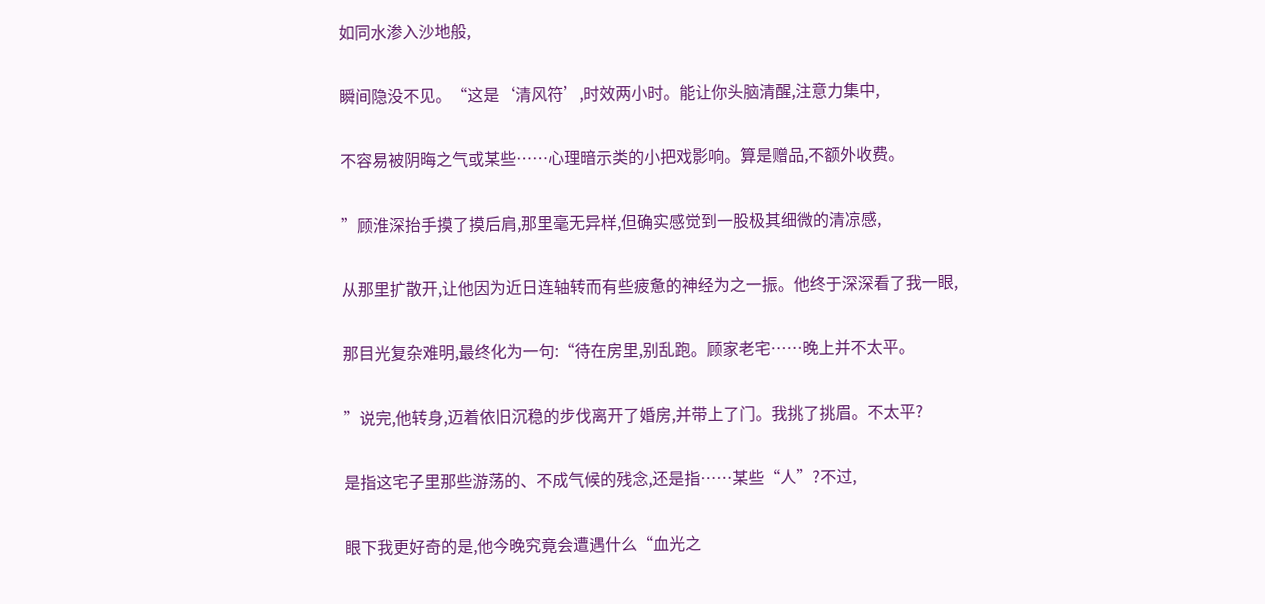如同水渗入沙地般,

瞬间隐没不见。“这是‘清风符’,时效两小时。能让你头脑清醒,注意力集中,

不容易被阴晦之气或某些……心理暗示类的小把戏影响。算是赠品,不额外收费。

”顾淮深抬手摸了摸后肩,那里毫无异样,但确实感觉到一股极其细微的清凉感,

从那里扩散开,让他因为近日连轴转而有些疲惫的神经为之一振。他终于深深看了我一眼,

那目光复杂难明,最终化为一句:“待在房里,别乱跑。顾家老宅……晚上并不太平。

”说完,他转身,迈着依旧沉稳的步伐离开了婚房,并带上了门。我挑了挑眉。不太平?

是指这宅子里那些游荡的、不成气候的残念,还是指……某些“人”?不过,

眼下我更好奇的是,他今晚究竟会遭遇什么“血光之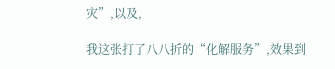灾”,以及,

我这张打了八八折的“化解服务”,效果到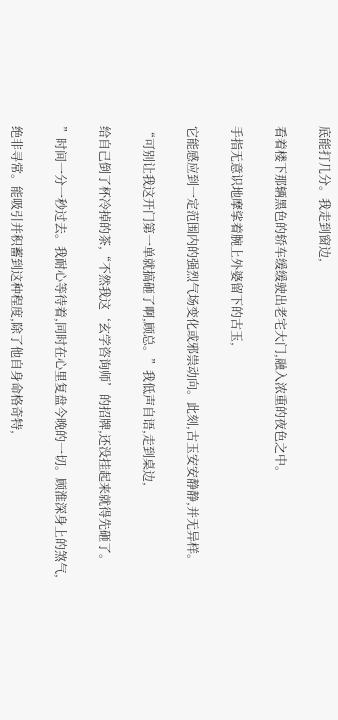底能打几分。我走到窗边,

看着楼下那辆黑色的轿车缓缓驶出老宅大门,融入浓重的夜色之中。

手指无意识地摩挲着腕上外婆留下的古玉,

它能感应到一定范围内的强烈气场变化或邪祟动向。此刻,古玉安安静静,并无异样。

“可别让我这开门第一单就搞砸了啊,顾总。”我低声自语,走到桌边,

给自己倒了杯冷掉的茶,“不然我这‘玄学咨询师’的招牌,还没挂起来就得先砸了。

”时间一分一秒过去。我耐心等待着,同时在心里复盘今晚的一切。顾淮深身上的煞气,

绝非寻常。能吸引并积蓄到这种程度,除了他自身命格奇特,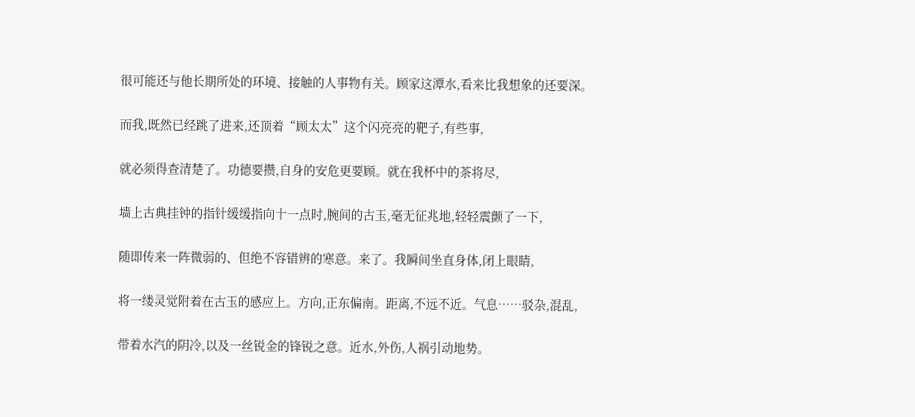很可能还与他长期所处的环境、接触的人事物有关。顾家这潭水,看来比我想象的还要深。

而我,既然已经跳了进来,还顶着“顾太太”这个闪亮亮的靶子,有些事,

就必须得查清楚了。功德要攒,自身的安危更要顾。就在我杯中的茶将尽,

墙上古典挂钟的指针缓缓指向十一点时,腕间的古玉,毫无征兆地,轻轻震颤了一下,

随即传来一阵微弱的、但绝不容错辨的寒意。来了。我瞬间坐直身体,闭上眼睛,

将一缕灵觉附着在古玉的感应上。方向,正东偏南。距离,不远不近。气息……驳杂,混乱,

带着水汽的阴冷,以及一丝锐金的锋锐之意。近水,外伤,人祸引动地势。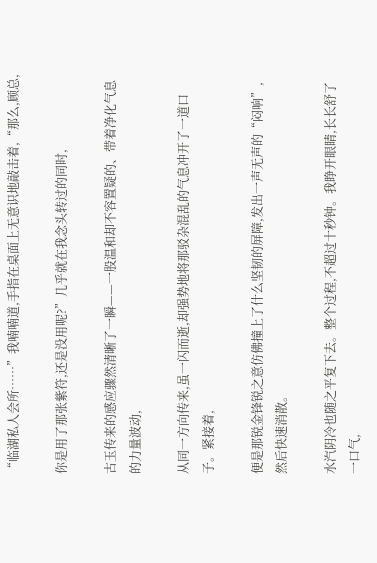“临湖私人会所……”我喃喃道,手指在桌面上无意识地敲击着,“那么,顾总,

你是用了那张紫符,还是没用呢?”几乎就在我念头转过的同时,

古玉传来的感应骤然清晰了一瞬——一股温和却不容置疑的、带着净化气息的力量波动,

从同一方向传来,虽一闪而逝,却强势地将那驳杂混乱的气息冲开了一道口子。紧接着,

便是那锐金锋锐之意仿佛撞上了什么坚韧的屏障,发出一声无声的“闷响”,然后快速消散。

水汽阴冷也随之平复下去。整个过程,不超过十秒钟。我睁开眼睛,长长舒了一口气,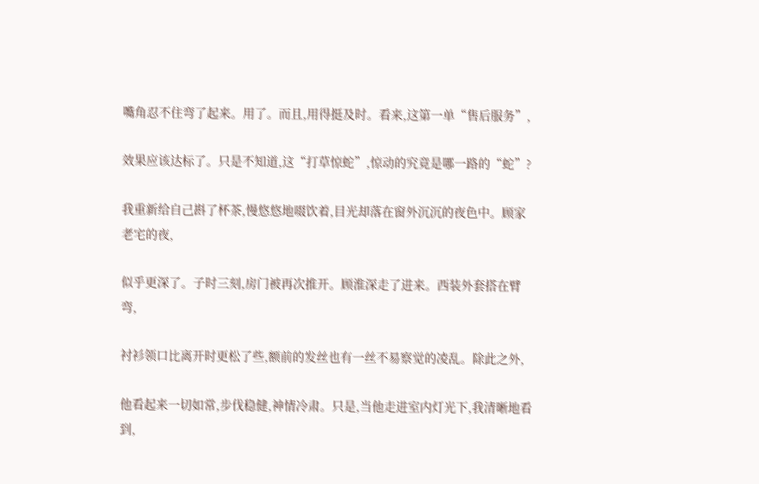嘴角忍不住弯了起来。用了。而且,用得挺及时。看来,这第一单“售后服务”,

效果应该达标了。只是不知道,这“打草惊蛇”,惊动的究竟是哪一路的“蛇”?

我重新给自己斟了杯茶,慢悠悠地啜饮着,目光却落在窗外沉沉的夜色中。顾家老宅的夜,

似乎更深了。子时三刻,房门被再次推开。顾淮深走了进来。西装外套搭在臂弯,

衬衫领口比离开时更松了些,额前的发丝也有一丝不易察觉的凌乱。除此之外,

他看起来一切如常,步伐稳健,神情冷肃。只是,当他走进室内灯光下,我清晰地看到,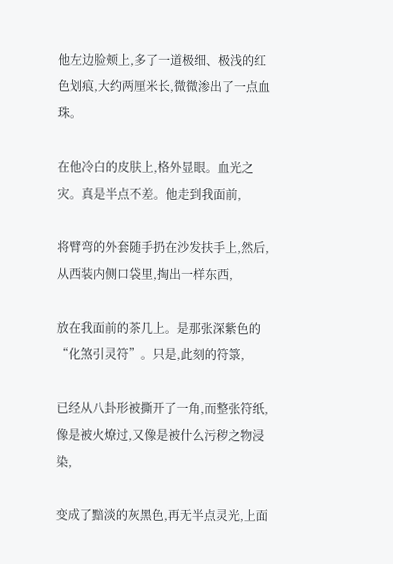他左边脸颊上,多了一道极细、极浅的红色划痕,大约两厘米长,微微渗出了一点血珠。

在他冷白的皮肤上,格外显眼。血光之灾。真是半点不差。他走到我面前,

将臂弯的外套随手扔在沙发扶手上,然后,从西装内侧口袋里,掏出一样东西,

放在我面前的茶几上。是那张深紫色的“化煞引灵符”。只是,此刻的符箓,

已经从八卦形被撕开了一角,而整张符纸,像是被火燎过,又像是被什么污秽之物浸染,

变成了黯淡的灰黑色,再无半点灵光,上面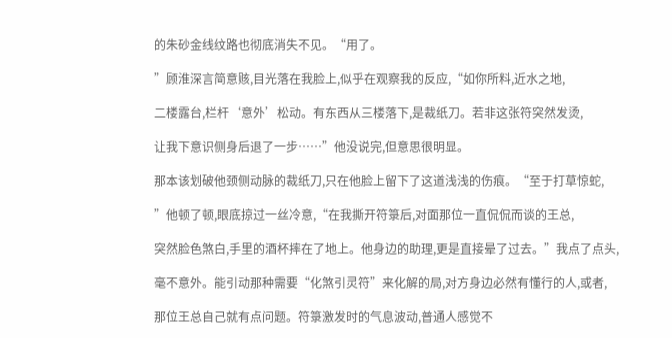的朱砂金线纹路也彻底消失不见。“用了。

”顾淮深言简意赅,目光落在我脸上,似乎在观察我的反应,“如你所料,近水之地,

二楼露台,栏杆‘意外’松动。有东西从三楼落下,是裁纸刀。若非这张符突然发烫,

让我下意识侧身后退了一步……”他没说完,但意思很明显。

那本该划破他颈侧动脉的裁纸刀,只在他脸上留下了这道浅浅的伤痕。“至于打草惊蛇,

”他顿了顿,眼底掠过一丝冷意,“在我撕开符箓后,对面那位一直侃侃而谈的王总,

突然脸色煞白,手里的酒杯摔在了地上。他身边的助理,更是直接晕了过去。”我点了点头,

毫不意外。能引动那种需要“化煞引灵符”来化解的局,对方身边必然有懂行的人,或者,

那位王总自己就有点问题。符箓激发时的气息波动,普通人感觉不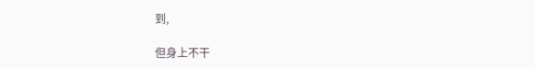到,

但身上不干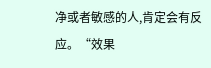净或者敏感的人,肯定会有反应。“效果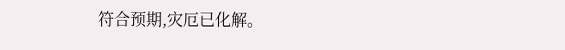符合预期,灾厄已化解。